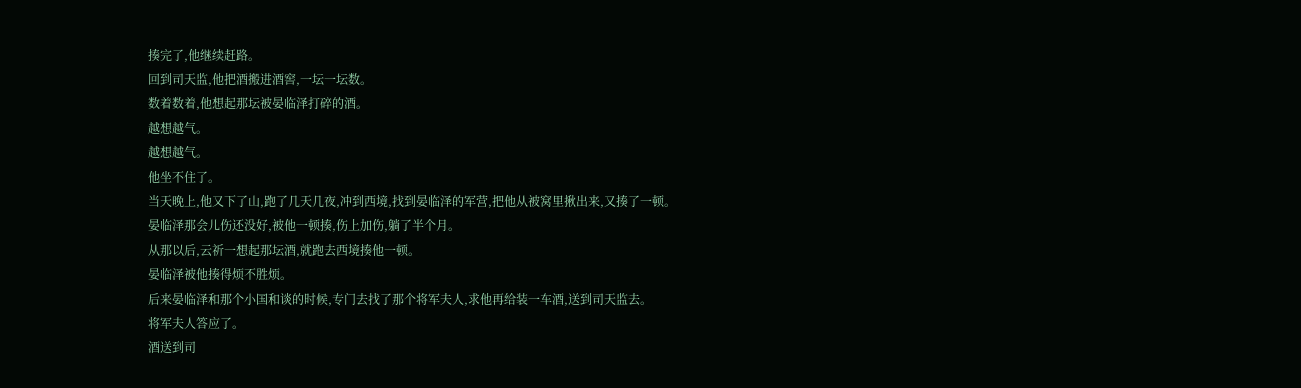揍完了,他继续赶路。
回到司天监,他把酒搬进酒窖,一坛一坛数。
数着数着,他想起那坛被晏临泽打碎的酒。
越想越气。
越想越气。
他坐不住了。
当天晚上,他又下了山,跑了几天几夜,冲到西境,找到晏临泽的军营,把他从被窝里揪出来,又揍了一顿。
晏临泽那会儿伤还没好,被他一顿揍,伤上加伤,躺了半个月。
从那以后,云祈一想起那坛酒,就跑去西境揍他一顿。
晏临泽被他揍得烦不胜烦。
后来晏临泽和那个小国和谈的时候,专门去找了那个将军夫人,求他再给装一车酒,送到司天监去。
将军夫人答应了。
酒送到司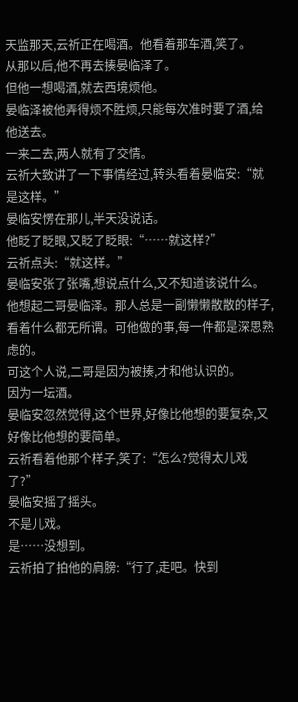天监那天,云祈正在喝酒。他看着那车酒,笑了。
从那以后,他不再去揍晏临泽了。
但他一想喝酒,就去西境烦他。
晏临泽被他弄得烦不胜烦,只能每次准时要了酒,给他送去。
一来二去,两人就有了交情。
云祈大致讲了一下事情经过,转头看着晏临安:“就是这样。”
晏临安愣在那儿,半天没说话。
他眨了眨眼,又眨了眨眼:“……就这样?”
云祈点头:“就这样。”
晏临安张了张嘴,想说点什么,又不知道该说什么。
他想起二哥晏临泽。那人总是一副懒懒散散的样子,看着什么都无所谓。可他做的事,每一件都是深思熟虑的。
可这个人说,二哥是因为被揍,才和他认识的。
因为一坛酒。
晏临安忽然觉得,这个世界,好像比他想的要复杂,又好像比他想的要简单。
云祈看着他那个样子,笑了:“怎么?觉得太儿戏了?”
晏临安摇了摇头。
不是儿戏。
是……没想到。
云祈拍了拍他的肩膀:“行了,走吧。快到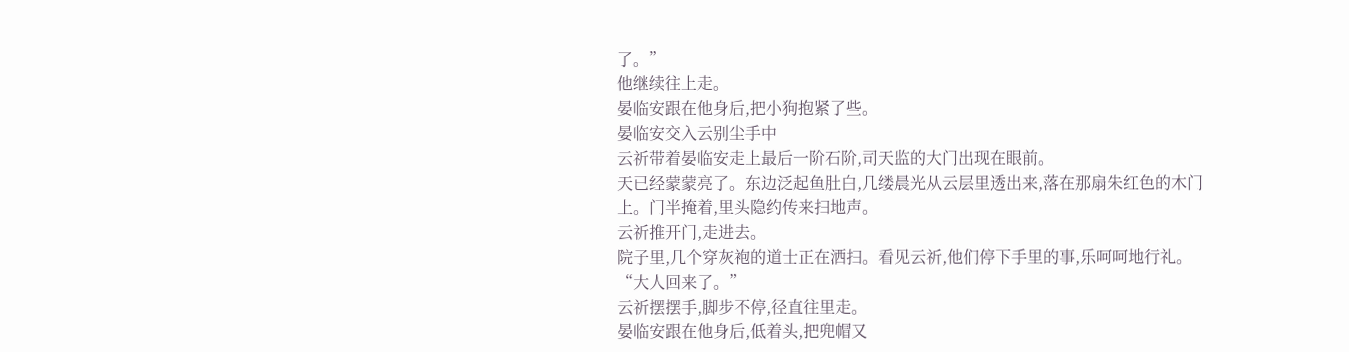了。”
他继续往上走。
晏临安跟在他身后,把小狗抱紧了些。
晏临安交入云别尘手中
云祈带着晏临安走上最后一阶石阶,司天监的大门出现在眼前。
天已经蒙蒙亮了。东边泛起鱼肚白,几缕晨光从云层里透出来,落在那扇朱红色的木门上。门半掩着,里头隐约传来扫地声。
云祈推开门,走进去。
院子里,几个穿灰袍的道士正在洒扫。看见云祈,他们停下手里的事,乐呵呵地行礼。
“大人回来了。”
云祈摆摆手,脚步不停,径直往里走。
晏临安跟在他身后,低着头,把兜帽又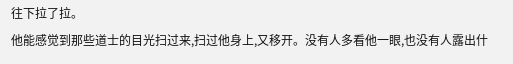往下拉了拉。
他能感觉到那些道士的目光扫过来,扫过他身上,又移开。没有人多看他一眼,也没有人露出什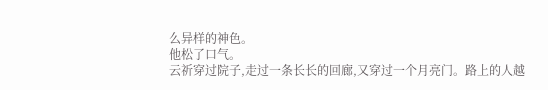么异样的神色。
他松了口气。
云祈穿过院子,走过一条长长的回廊,又穿过一个月亮门。路上的人越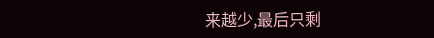来越少,最后只剩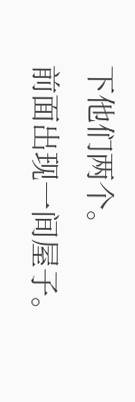下他们两个。
前面出现一间屋子。